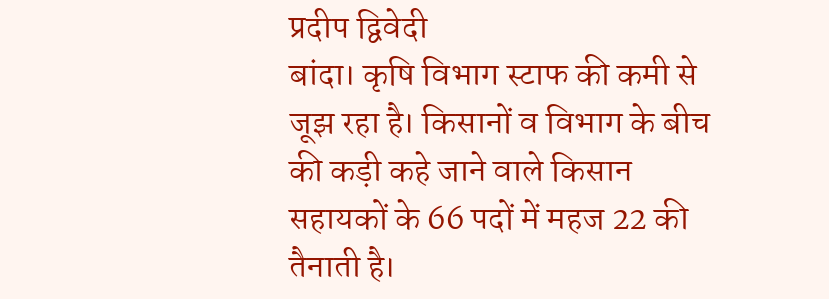प्रदीप द्विवेदी
बांदा। कृषि विभाग स्टाफ की कमी से जूझ रहा है। किसानों व विभाग के बीच की कड़ी कहे जाने वाले किसान सहायकों के 66 पदों में महज 22 की तैनाती है।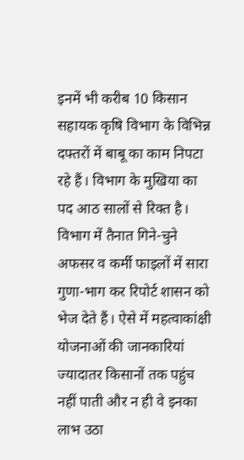इनमें भी करीब 10 किसान सहायक कृषि विभाग के विभिन्न दफ्तरों में बाबू का काम निपटा रहे हैं। विभाग के मुखिया का पद आठ सालों से रिक्त है। विभाग में तैनात गिने-चुने अफसर व कर्मी फाइलों में सारा गुणा-भाग कर रिपोर्ट शासन को भेज देते हैं। ऐसे में महत्वाकांक्षी योजनाओं की जानकारियां ज्यादातर किसानों तक पहुंच नहीं पाती और न ही वे इनका लाभ उठा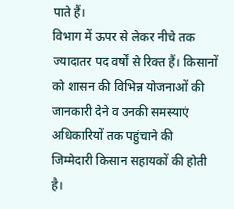पाते हैं।
विभाग में ऊपर से लेकर नीचे तक ज्यादातर पद वर्षों से रिक्त हैं। किसानों को शासन की विभिन्न योजनाओं की जानकारी देने व उनकी समस्याएं अधिकारियों तक पहुंचाने की जिम्मेदारी किसान सहायकों की होती है।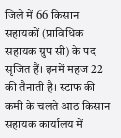जिले में 66 किसान सहायकों (प्राविधिक सहायक ग्रुप सी) के पद सृजित हैं। इनमें महज 22 की तैनाती है। स्टाफ की कमी के चलते आठ किसान सहायक कार्यालय में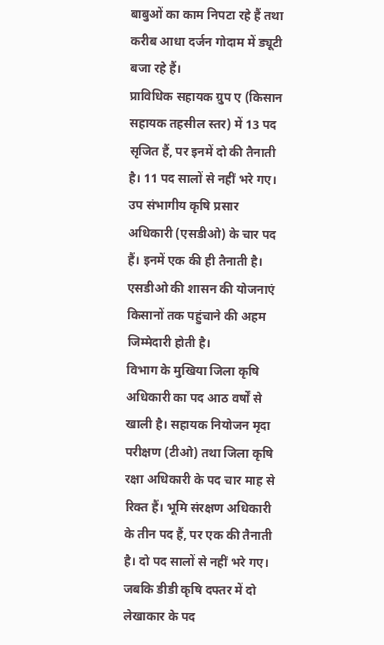बाबुओं का काम निपटा रहे हैं तथा करीब आधा दर्जन गोदाम में ड्यूटी बजा रहे हैं।
प्राविधिक सहायक ग्रुप ए (किसान सहायक तहसील स्तर) में 13 पद सृजित हैं, पर इनमें दो की तैनाती है। 11 पद सालों से नहीं भरे गए। उप संभागीय कृषि प्रसार अधिकारी (एसडीओ) के चार पद हैं। इनमें एक की ही तैनाती है। एसडीओ की शासन की योजनाएं किसानों तक पहुंचाने की अहम जिम्मेदारी होती है।
विभाग के मुखिया जिला कृषि अधिकारी का पद आठ वर्षों से खाली है। सहायक नियोजन मृदा परीक्षण (टीओ) तथा जिला कृषि रक्षा अधिकारी के पद चार माह से रिक्त हैं। भूमि संरक्षण अधिकारी के तीन पद हैं, पर एक की तैनाती है। दो पद सालों से नहीं भरे गए। जबकि डीडी कृषि दफ्तर में दो लेखाकार के पद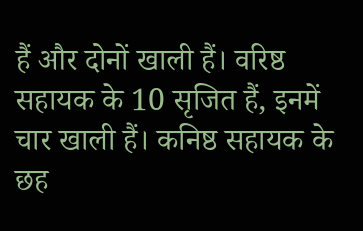हैं और दोनों खाली हैं। वरिष्ठ सहायक के 10 सृजित हैं, इनमें चार खाली हैं। कनिष्ठ सहायक के छह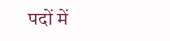पदों में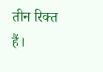तीन रिक्त हैं।